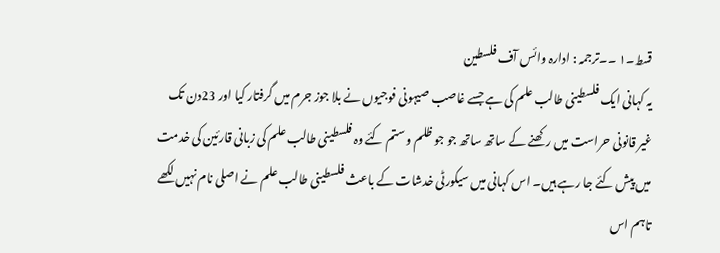قسط۔۱ ۔۔ترجمہ : ادارہ وائس آف فلسطین
یہ کہانی ایک فلسطینی طالب علم کی ہے جسے غاصب صیہونی فوجیوں نے بلا جوز جرم میں گرفتار کیا اور 23دن تک غیر قانونی حراست میں رکھنے کے ساتھ ساتھ جو جو ظلم و ستم کئے وہ فلسطینی طالب علم کی زبانی قارئین کی خدمت میں پیش کئے جا رہے ہیں۔ اس کہانی میں سیکورٹی خدشات کے باعث فلسطینی طالب علم نے اصلی نام نہیں لکھے تاہم اس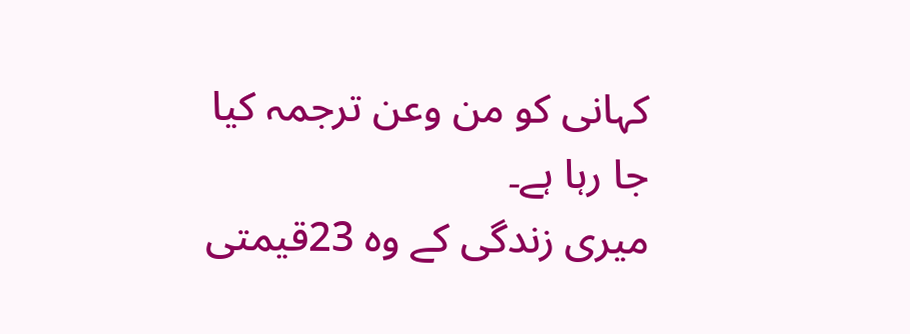کہانی کو من وعن ترجمہ کیا جا رہا ہے۔
میری زندگی کے وہ 23قیمتی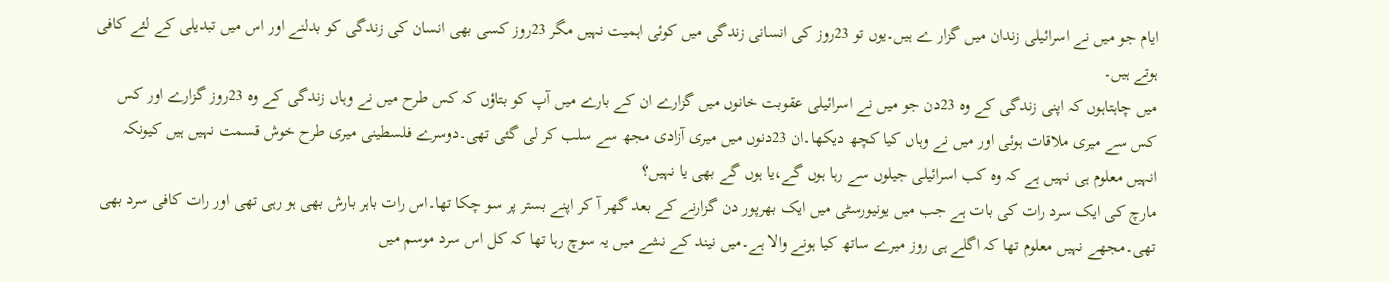ایام جو میں نے اسرائیلی زندان میں گزار ے ہیں۔یوں تو 23روز کی انسانی زندگی میں کوئی اہمیت نہیں مگر 23روز کسی بھی انسان کی زندگی کو بدلنے اور اس میں تبدیلی کے لئے کافی ہوتے ہیں۔
میں چاہتاہوں کہ اپنی زندگی کے وہ 23دن جو میں نے اسرائیلی عقوبت خانوں میں گزارے ان کے بارے میں آپ کو بتاؤں کہ کس طرح میں نے وہاں زندگی کے وہ 23روز گزارے اور کس کس سے میری ملاقات ہوئی اور میں نے وہاں کیا کچھ دیکھا۔ان 23دنوں میں میری آزادی مجھ سے سلب کر لی گئی تھی۔دوسرے فلسطینی میری طرح خوش قسمت نہیں ہیں کیونکہ انہیں معلوم ہی نہیں ہے کہ وہ کب اسرائیلی جیلوں سے رہا ہوں گے،یا ہوں گے بھی یا نہیں؟
مارچ کی ایک سرد رات کی بات ہے جب میں یونیورسٹی میں ایک بھرپور دن گزارنے کے بعد گھر آ کر اپنے بستر پر سو چکا تھا۔اس رات باہر بارش بھی ہو رہی تھی اور رات کافی سرد بھی تھی۔مجھے نہیں معلوم تھا کہ اگلے ہی روز میرے ساتھ کیا ہونے والا ہے۔میں نیند کے نشے میں یہ سوچ رہا تھا کہ کل اس سرد موسم میں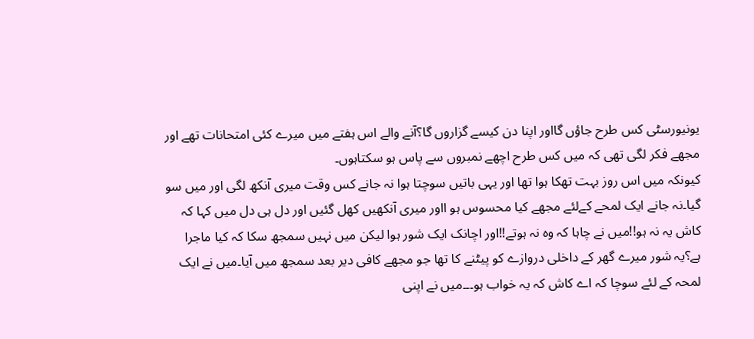یونیورسٹی کس طرح جاؤں گااور اپنا دن کیسے گزاروں گا؟آنے والے اس ہفتے میں میرے کئی امتحانات تھے اور مجھے فکر لگی تھی کہ میں کس طرح اچھے نمبروں سے پاس ہو سکتاہوں۔
کیونکہ میں اس روز بہت تھکا ہوا تھا اور یہی باتیں سوچتا ہوا نہ جانے کس وقت میری آنکھ لگی اور میں سو گیا۔نہ جانے ایک لمحے کےلئے مجھے کیا محسوس ہو ااور میری آنکھیں کھل گئیں اور دل ہی دل میں کہا کہ کاش یہ نہ ہو!!میں نے چاہا کہ وہ نہ ہوتے!!اور اچانک ایک شور ہوا لیکن میں نہیں سمجھ سکا کہ کیا ماجرا ہے؟یہ شور میرے گھر کے داخلی دروازے کو پیٹنے کا تھا جو مجھے کافی دیر بعد سمجھ میں آیا۔میں نے ایک لمحہ کے لئے سوچا کہ اے کاش کہ یہ خواب ہو۔۔۔میں نے اپنی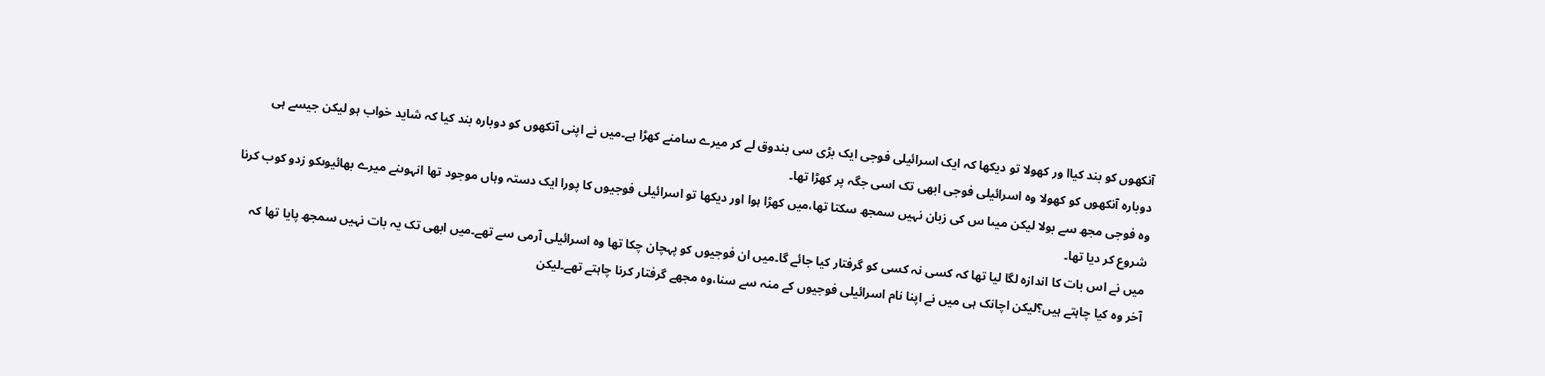آنکھوں کو بند کیاا ور کھولا تو دیکھا کہ ایک اسرائیلی فوجی ایک بڑی سی بندوق لے کر میرے سامنے کھڑا ہے۔میں نے اپنی آنکھوں کو دوبارہ بند کیا کہ شاید خواب ہو لیکن جیسے ہی دوبارہ آنکھوں کو کھولا وہ اسرائیلی فوجی ابھی تک اسی جگہ پر کھڑا تھا۔
وہ فوجی مجھ سے بولا لیکن میںا س کی زبان نہیں سمجھ سکتا تھا،میں کھڑا ہوا اور دیکھا تو اسرائیلی فوجیوں کا پورا ایک دستہ وہاں موجود تھا انہوںنے میرے بھائیوںکو زدو کوب کرنا شروع کر دیا تھا۔
میں نے اس بات کا اندازہ لگا لیا تھا کہ کسی نہ کسی کو گرفتار کیا جائے گا۔میں ان فوجیوں کو پہچان چکا تھا وہ اسرائیلی آرمی سے تھے۔میں ابھی تک یہ بات نہیں سمجھ پایا تھا کہ آخر وہ کیا چاہتے ہیں؟لیکن اچانک ہی میں نے اپنا نام اسرائیلی فوجیوں کے منہ سے سنا،وہ مجھے گرفتار کرنا چاہتے تھے۔لیکن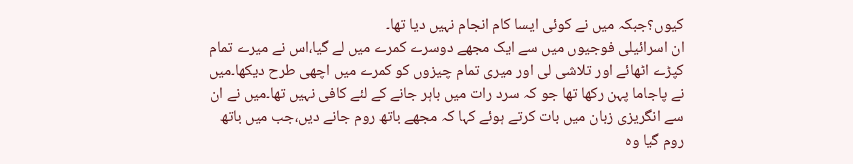کیوں؟جبکہ میں نے کوئی ایسا کام انجام نہیں دیا تھا۔
ان اسرائیلی فوجیوں میں سے ایک مجھے دوسرے کمرے میں لے گیا،اس نے میرے تمام کپڑے اٹھائے اور تلاشی لی اور میری تمام چیزوں کو کمرے میں اچھی طرح دیکھا۔میں نے پاجاما پہن رکھا تھا جو کہ سرد رات میں باہر جانے کے لئے کافی نہیں تھا۔میں نے ان سے انگریزی زبان میں بات کرتے ہوئے کہا کہ مجھے باتھ روم جانے دیں،جب میں باتھ روم گیا وہ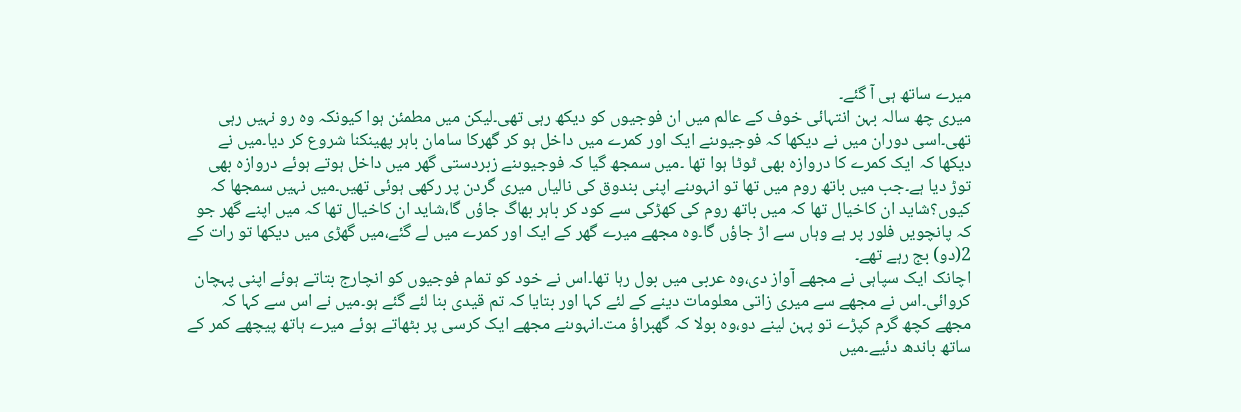میرے ساتھ ہی آ گئے۔
میری چھ سالہ بہن انتہائی خوف کے عالم میں ان فوجیوں کو دیکھ رہی تھی۔لیکن میں مطمئن ہوا کیونکہ وہ رو نہیں رہی تھی۔اسی دوران میں نے دیکھا کہ فوجیوںنے ایک اور کمرے میں داخل ہو کر گھرکا سامان باہر پھینکنا شروع کر دیا۔میں نے دیکھا کہ ایک کمرے کا دروازہ بھی ٹوٹا ہوا تھا ۔میں سمجھ گیا کہ فوجیوںنے زبردستی گھر میں داخل ہوتے ہوئے دروازہ بھی توڑ دیا ہے۔جب میں باتھ روم میں تھا تو انہوںنے اپنی بندوق کی نالیاں میری گردن پر رکھی ہوئی تھیں۔میں نہیں سمجھا کہ کیوں؟شاید ان کاخیال تھا کہ میں باتھ روم کی کھڑکی سے کود کر باہر بھاگ جاؤں گا،شاید ان کاخیال تھا کہ میں اپنے گھر جو کہ پانچویں فلور پر ہے وہاں سے اڑ جاؤں گا۔وہ مجھے میرے گھر کے ایک اور کمرے میں لے گئے،میں گھڑی میں دیکھا تو رات کے 2(دو) بج رہے تھے۔
اچانک ایک سپاہی نے مجھے آواز دی،وہ عربی میں بول رہا تھا۔اس نے خود کو تمام فوجیوں کو انچارج بتاتے ہوئے اپنی پہچان کروائی۔اس نے مجھے سے میری زاتی معلومات دینے کے لئے کہا اور بتایا کہ تم قیدی بنا لئے گئے ہو۔میں نے اس سے کہا کہ مجھے کچھ گرم کپڑے تو پہن لینے دو،وہ بولا کہ گھبراؤ مت۔انہوںنے مجھے ایک کرسی پر بٹھاتے ہوئے میرے ہاتھ پیچھے کمر کے ساتھ باندھ دئیے۔میں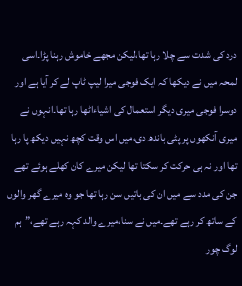درد کی شدت سے چلا رہا تھا،لیکن مجھے خاموش رہنا پڑا۔اسی لمحہ میں نے دیکھا کہ ایک فوجی میرا لیپ ٹاپ لے کر آیا ہے اور دوسرا فوجی میری دیگر استعمال کی اشیاءاٹھا رہا تھا۔انہوں نے میری آنکھوں پر پٹی باندھ دی،میں اس وقت کچھ نہیں دیکھ پا رہا تھا اور نہ ہی حرکت کر سکتا تھا لیکن میرے کان کھلے ہوئے تھے جن کی مدد سے میں ان کی باتیں سن رہا تھا جو وہ میرے گھر والوں کے ساتھ کر رہے تھے۔میں نے سنا،میرے والد کہہ رہے تھے،”ہم لوگ چور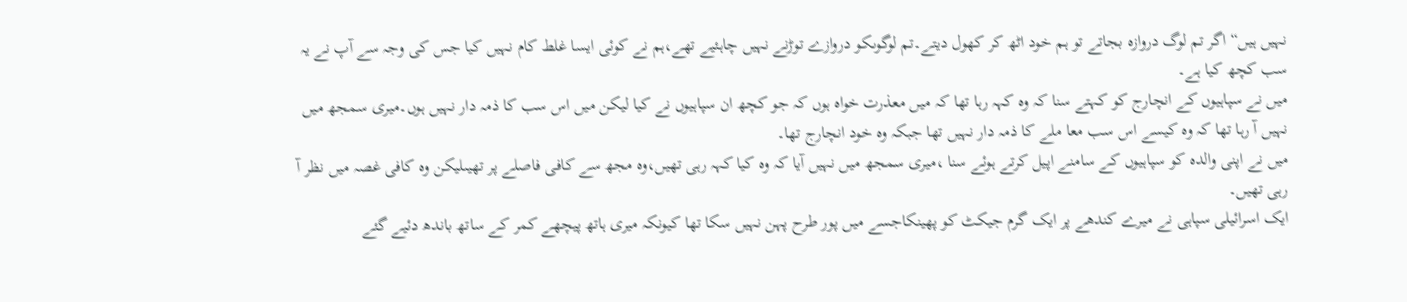نہیں ہیں“ اگر تم لوگ دروازہ بجاتے تو ہم خود اٹھ کر کھول دیتے۔تم لوگوںکو دروازے توڑنے نہیں چاہئیے تھے،ہم نے کوئی ایسا غلط کام نہیں کیا جس کی وجہ سے آپ نے یہ سب کچھ کیا ہے۔
میں نے سپاہیوں کے انچارج کو کہتے سنا کہ وہ کہہ رہا تھا کہ میں معذرت خواہ ہوں کہ جو کچھ ان سپاہیوں نے کیا لیکن میں اس سب کا ذمہ دار نہیں ہوں۔میری سمجھ میں نہیں آ رہا تھا کہ وہ کیسے اس سب معا ملے کا ذمہ دار نہیں تھا جبکہ وہ خود انچارج تھا۔
میں نے اپنی والدہ کو سپاہیوں کے سامنے اپیل کرتے ہوئے سنا ،میری سمجھ میں نہیں آیا کہ وہ کیا کہہ رہی تھیں،وہ مجھ سے کافی فاصلے پر تھیںلیکن وہ کافی غصہ میں نظر آ رہی تھیں۔
ایک اسرائیلی سپاہی نے میرے کندھے پر ایک گرم جیکٹ کو پھینکاجسے میں پور طرح پہن نہیں سکا تھا کیونکہ میری ہاتھ پیچھے کمر کے ساتھ باندھ دئیے گئے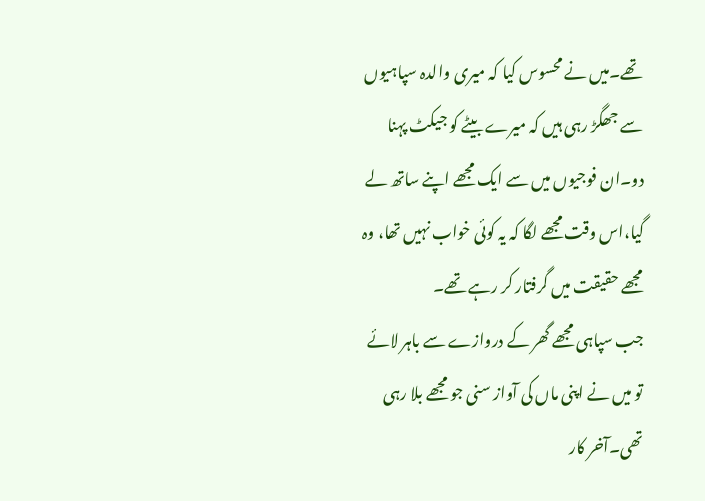تھے۔میں نے محسوس کیا کہ میری والدہ سپاہیوں سے جھگڑ رہی ہیں کہ میرے بیٹے کو جیکٹ پہنا دو۔ان فوجیوں میں سے ایک مجھے اپنے ساتھ لے گیا،اس وقت مجھے لگا کہ یہ کوئی خواب نہیں تھا، وہ مجھے حقیقت میں گرفتار کر رہے تھے۔
جب سپاہی مجھے گھر کے دروازے سے باہر لائے تو میں نے اپنی ماں کی آواز سنی جو مجھے بلا رہی تھی۔آخر کار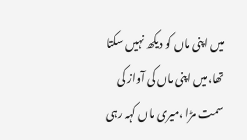میں اپنی ماں کو دیکھ نہیں سکتا تھا،میں اپنی ماں کی آواز کی سمت مڑا ،میری ماں کہہ رہی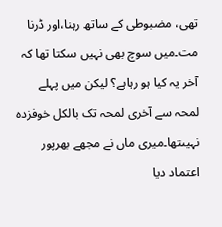تھی، مضبوطی کے ساتھ رہنا،اور ڈرنا مت۔میں سوچ بھی نہیں سکتا تھا کہ آخر یہ کیا ہو رہاہے؟ لیکن میں پہلے لمحہ سے آخری لمحہ تک بالکل خوفزدہ نہیںتھا۔میری ماں نے مجھے بھرپور اعتماد دیا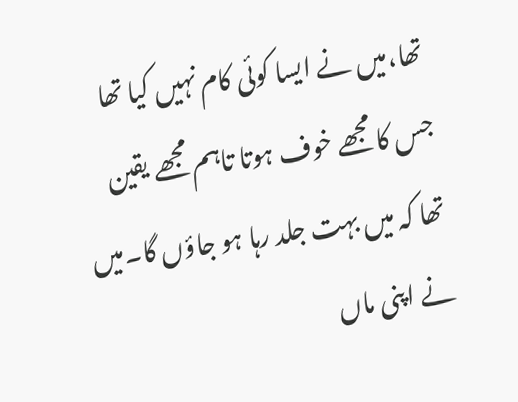تھا،میں نے ایسا کوئی کام نہیں کیا تھا جس کا مجھے خوف ہوتا تاہم مجھے یقین تھا کہ میں بہت جلد رہا ہو جاؤں گا۔میں نے اپنی ماں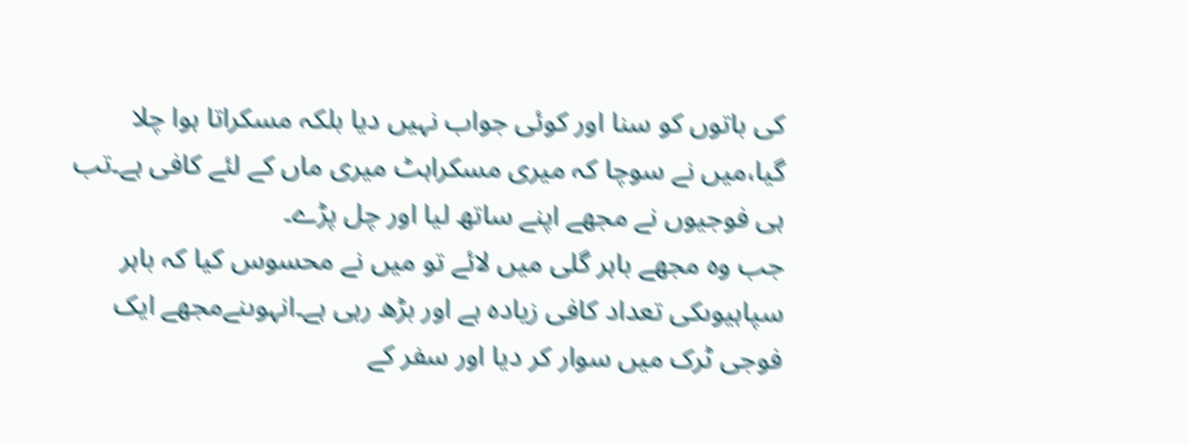کی باتوں کو سنا اور کوئی جواب نہیں دیا بلکہ مسکراتا ہوا چلا گیا،میں نے سوچا کہ میری مسکراہٹ میری ماں کے لئے کافی ہے۔تب ہی فوجیوں نے مجھے اپنے ساتھ لیا اور چل پڑے۔
جب وہ مجھے باہر گلی میں لائے تو میں نے محسوس کیا کہ باہر سپاہیوںکی تعداد کافی زیادہ ہے اور بڑھ رہی ہے۔انہوںنےمجھے ایک فوجی ٹرک میں سوار کر دیا اور سفر کے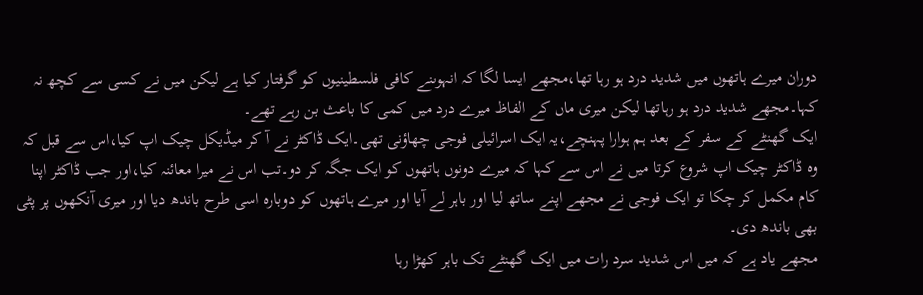دوران میرے ہاتھوں میں شدید درد ہو رہا تھا،مجھے ایسا لگا کہ انہوںنے کافی فلسطینیوں کو گرفتار کیا ہے لیکن میں نے کسی سے کچھ نہ کہا۔مجھے شدید درد ہو رہاتھا لیکن میری ماں کے الفاظ میرے درد میں کمی کا باعث بن رہے تھے۔
ایک گھنٹے کے سفر کے بعد ہم ہوارا پہنچے،یہ ایک اسرائیلی فوجی چھاؤنی تھی۔ایک ڈاکٹر نے آ کر میڈیکل چیک اپ کیا،اس سے قبل کہ وہ ڈاکٹر چیک اپ شروع کرتا میں نے اس سے کہا کہ میرے دونوں ہاتھوں کو ایک جگہ کر دو۔تب اس نے میرا معائنہ کیا،اور جب ڈاکٹر اپنا کام مکمل کر چکا تو ایک فوجی نے مجھے اپنے ساتھ لیا اور باہر لے آیا اور میرے ہاتھوں کو دوبارہ اسی طرح باندھ دیا اور میری آنکھوں پر پٹی بھی باندھ دی۔
مجھے یاد ہے کہ میں اس شدید سرد رات میں ایک گھنٹے تک باہر کھڑا رہا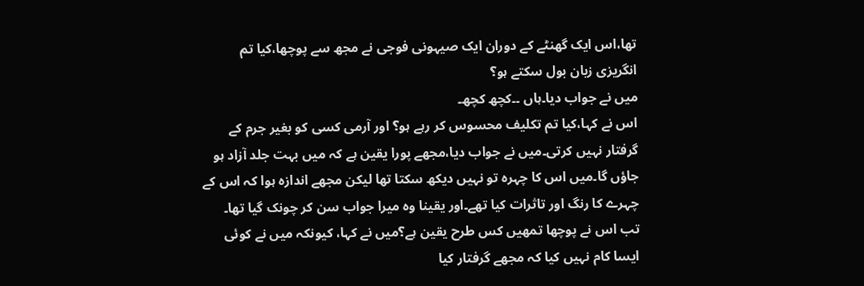تھا،اس ایک گھنٹے کے دوران ایک صیہونی فوجی نے مجھ سے پوچھا،کیا تم انگریزی زبان بول سکتے ہو؟
میں نے جواب دیا۔ہاں ۔۔کچھ کچھ۔
اس نے کہا،کیا تم تکلیف محسوس کر رہے ہو؟ اور آرمی کسی کو بغیر جرم کے گرفتار نہیں کرتی۔میں نے جواب دیا،مجھے پورا یقین ہے کہ میں بہت جلد آزاد ہو جاؤں گا۔میں اس کا چہرہ تو نہیں دیکھ سکتا تھا لیکن مجھے اندازہ ہوا کہ اس کے چہرے کا رنگ اور تاثرات کیا تھے۔اور یقینا وہ میرا جواب سن کر چونک گیا تھا۔
تب اس نے پوچھا تمھیں کس طرح یقین ہے؟میں نے کہا، کیونکہ میں نے کوئی ایسا کام نہیں کیا کہ مجھے گرفتار کیا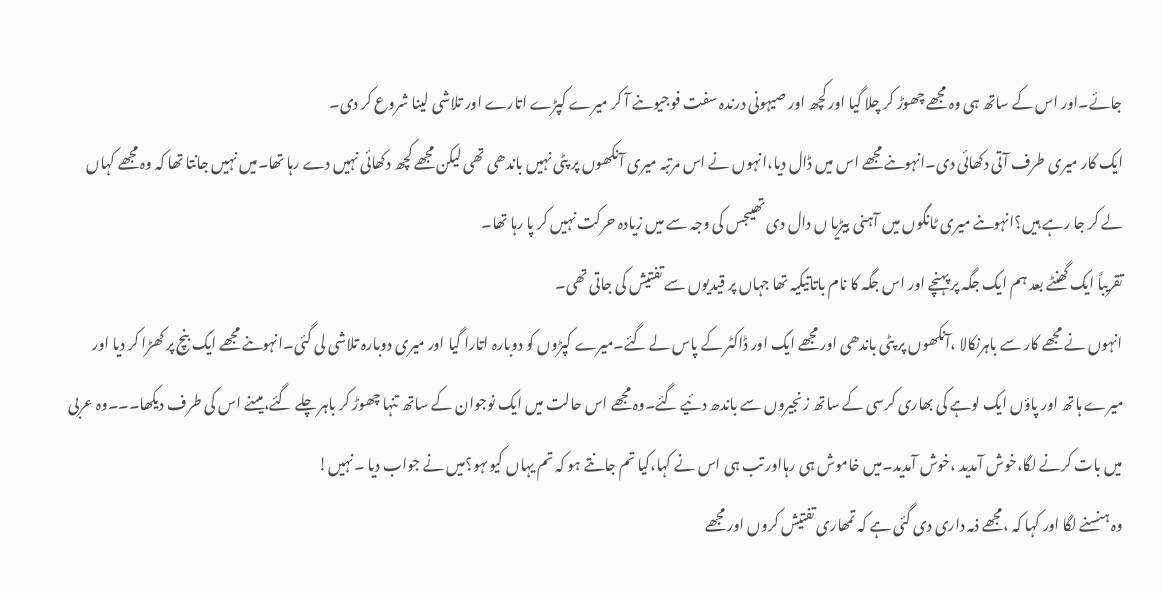جائے۔اور اس کے ساتھ ہی وہ مجھے چھوڑ کر چلا گیا اور کچھ اور صیہونی درندہ سفت فوجیوںنے آ کر میرے کپڑے اتارے اور تلاشی لینا شروع کر دی۔
ایک کار میری طرف آتی دکھائی دی۔انہوںنے مجھے اس میں ڈال دیا،انہوں نے اس مرتبہ میری آنکھوں پر پٹی نہیں باندھی تھی لیکن مجھے کچھ دکھائی نہیں دے رہا تھا۔میں نہیں جانتا تھا کہ وہ مجھے کہاں لے کر جا رہے ہیں؟انہوںنے میری ٹانگوں میں آہنی بیڑیا ں دال دی تھیںجس کی وجہ سے میں زیادہ حرکت نہیں کر پا رہا تھا۔
تقریباً ایک گھنٹے بعد ہم ایک جگہ پر پہنچے اور اس جگہ کا نام باتاتیکیہ تھا جہاں پر قیدیوں سے تفتیش کی جاتی تھی۔
انہوں نے مجھے کار سے باہرنکالا ،آنکھوں پر پٹی باندھی اور مجھے ایک اور ڈاکٹر کے پاس لے گئے۔میرے کپڑوں کو دوبارہ اتارا گیا اور میری دوبارہ تلاشی لی گئی۔انہوںنے مجھے ایک بنچ پر کھڑا کر دیا اور میرے ہاتھ اور پاؤں ایک لوہے کی بھاری کرسی کے ساتھ زنجیروں سے باندھ دئیے گئے۔وہ مجھے اس حالت میں ایک نوجوان کے ساتھ تنہا چھوڑ کر باہر چلے گئے،میںنے اس کی طرف دیکھا۔۔۔وہ عربی میں بات کرنے لگا،خوش آمدید ،خوش آمدید۔میں خاموش ہی رہااور تب ہی اس نے کہا،کیا تم جانتے ہو کہ تم یہاں کیوںہو؟میں نے جواب دیا ۔نہیں!
وہ ہنسنے لگا اور کہا کہ ،مجھے ذمہ داری دی گئی ہے کہ تمھاری تفتیش کروں اور مجھے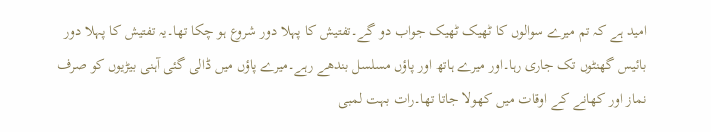امید ہے کہ تم میرے سوالوں کا ٹھیک ٹھیک جواب دو گے۔تفتیش کا پہلا دور شروع ہو چکا تھا۔یہ تفتیش کا پہلا دور بائیس گھنٹوں تک جاری رہا۔اور میرے ہاتھ اور پاؤں مسلسل بندھے رہے۔میرے پاؤں میں ڈالی گئی آہنی بیڑیوں کو صرف نماز اور کھانے کے اوقات میں کھولا جاتا تھا۔رات بہت لمبی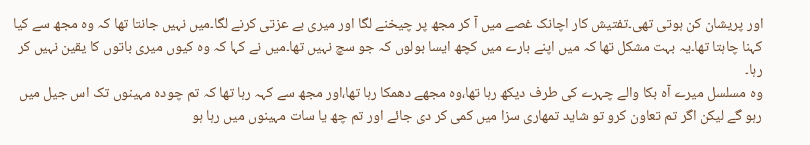اور پریشان کن ہوتی تھی۔تفتیش کار اچانک غصے میں آ کر مجھ پر چیخنے لگا اور میری بے عزتی کرنے لگا۔میں نہیں جانتا تھا کہ وہ مجھ سے کیا کہنا چاہتا تھا۔یہ بہت مشکل تھا کہ میں اپنے بارے میں کچھ ایسا بولوں کہ جو سچ نہیں تھا۔میں نے کہا کہ وہ کیوں میری باتوں کا یقین نہیں کر رہا۔
وہ مسلسل میرے آہ بکا والے چہرے کی طرف دیکھ رہا تھا،وہ مجھے دھمکا رہا تھا،اور مجھ سے کہہ رہا تھا کہ تم چودہ مہینوں تک اس جیل میں رہو گے لیکن اگر تم تعاون کرو تو شاید تمھاری سزا میں کمی کر دی جائے اور تم چھ یا سات مہینوں میں رہا ہو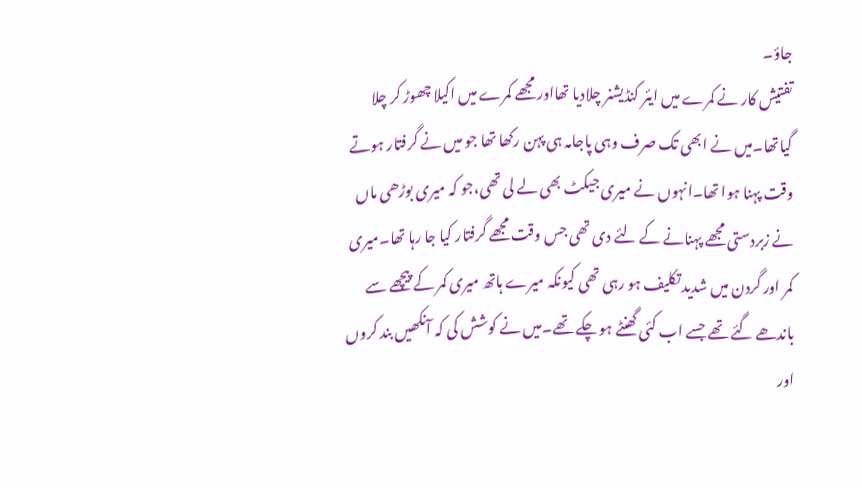جاؤ۔
تفتیش کار نے کمرے میں ایئر کنڈیشنر چلادیا تھااور مجھے کمرے میں اکیلا چھوڑ کر چلا گیاتھا۔میں نے ابھی تک صرف وہی پاجامہ ہی پہن رکھا تھا جو میں نے گرفتار ہوتے وقت پہنا ہوا تھا۔انہوں نے میری جیکٹ بھی لے لی تھی،جو کہ میری بوڑھی ماں نے زبردستی مجھے پہنانے کے لئے دی تھی جس وقت مجھے گرفتار کیا جا رہا تھا۔میری کمر اور گردن میں شدید تکلیف ہو رہی تھی کیونکہ میرے ہاتھ میری کمر کے پیچھے سے باندھے گئے تھے جسے اب کئی گھنٹے ہو چکے تھے۔میں نے کوشش کی کہ آنکھیں بند کروں اور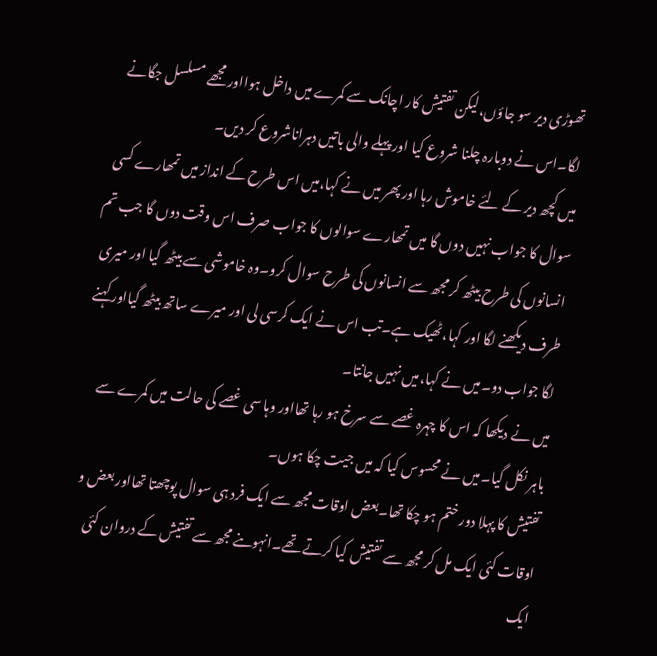تھوڑی دیر سو جاؤں،لیکن تفتیش کار اچانک سے کمرے میں داخل ہوااور مجھے مسلسل جگانے لگا۔اس نے دوبارہ چلنا شروع کیا اور پہلے والی باتیں دہراناشروع کر دیں۔
میں کچھ دیر کے لئے خاموش رہا اور پھر میں نے کہا،میں اس طرح کے انداز میں تمھارے کسی سوال کا جواب نہیں دوں گا میں تمھارے سوالوں کا جواب صرف اس وقت دوں گا جب تم انسانوں کی طرح بیٹھ کر مجھ سے انسانوں کی طرح سوال کرو۔وہ خاموشی سے بیٹھ گیا اور میری طرف دیکھنے لگا اور کہا،ٹھیک ہے۔تب اس نے ایک کرسی لی اور میرے ساتھ بیٹھ گیااور کہنے لگا جواب دو۔میں نے کہا،میں نہیں جانتا۔
میں نے دیکھا کہ اس کا چہرہ غصے سے سرخ ہو رہا تھااور وہا سی غصے کی حالت میں کمرے سے باہر نکل گیا۔میں نے محسوس کیا کہ میں جیت چکا ہوں۔
تفتیش کا پہلا دور ختم ہو چکا تھا۔بعض اوقات مجھ سے ایک فرد ہی سوال پوچھتا تھااور بعض و اوقات کئی ایک مل کر مجھ سے تفتیش کیا کرتے تھے۔انہوںنے مجھ سے تفتیش کے دروان کئی ایک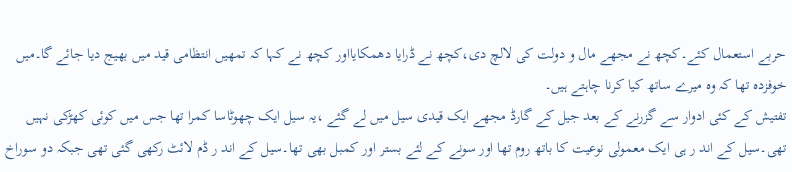حربے استعمال کئے۔کچھ نے مجھے مال و دولت کی لالچ دی،کچھ نے ڈرایا دھمکایااور کچھ نے کہا کہ تمھیں انتظامی قید میں بھیج دیا جائے گا۔میں خوفزدہ تھا کہ وہ میرے ساتھ کیا کرنا چاہتے ہیں۔
تفتیش کے کئی ادوار سے گزرنے کے بعد جیل کے گارڈ مجھے ایک قیدی سیل میں لے گئے ،یہ سیل ایک چھوٹاسا کمرا تھا جس میں کوئی کھڑکی نہیں تھی۔سیل کے اند ر ہی ایک معمولی نوعیت کا باتھ روم تھا اور سونے کے لئے بستر اور کمبل بھی تھا۔سیل کے اند ر ڈم لائٹ رکھی گئی تھی جبکہ دو سوراخ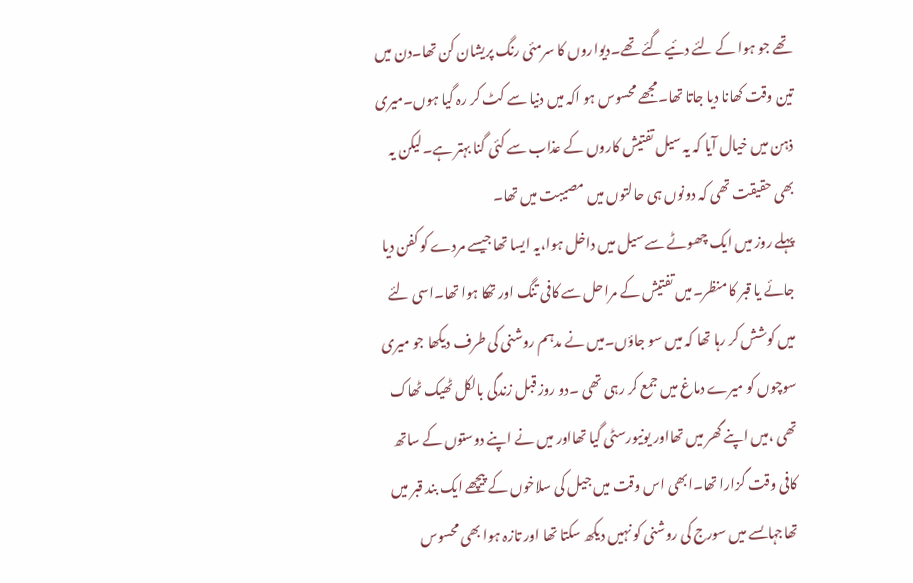تھے جو ہوا کے لئے دئیے گئے تھے۔دیواروں کا سرمئی رنگ پریشان کن تھا۔دن میں تین وقت کھانا دیا جاتا تھا۔مجھے محسوس ہو اکہ میں دنیا سے کٹ کر رہ گیا ہوں۔میری ذہن میں خیال آیا کہ یہ سیل تفتیش کاروں کے عذاب سے کئی گنا بہتر ہے۔لیکن یہ بھی حقیقت تھی کہ دونوں ہی حالتوں میں مصیبت میں تھا۔
پہلے روز میں ایک چھوٹے سے سیل میں داخل ہوا،یہ ایسا تھا جیسے مردے کو کفن دیا جائے یا قبر کا منظر۔میں تفتیش کے مراحل سے کافی تنگ اور تھکا ہوا تھا۔اسی لئے میں کوشش کر رہا تھا کہ میں سو جاؤں۔میں نے مدہم روشنی کی طرف دیکھا جو میری سوچوں کو میرے دماغ میں جمع کر رہی تھی ۔دو روز قبل زندگی بالکل ٹھیک ٹھاک تھی ،میں اپنے گھر میں تھااور یونیورسٹی گیا تھااور میں نے اپنے دوستوں کے ساتھ کافی وقت گزارا تھا۔ابھی اس وقت میں جیل کی سلاخوں کے پیچھے ایک بند قبر میں تھاجہاںسے میں سورج کی روشنی کو نہیں دیکھ سکتا تھا اور تازہ ہوا بھی محسوس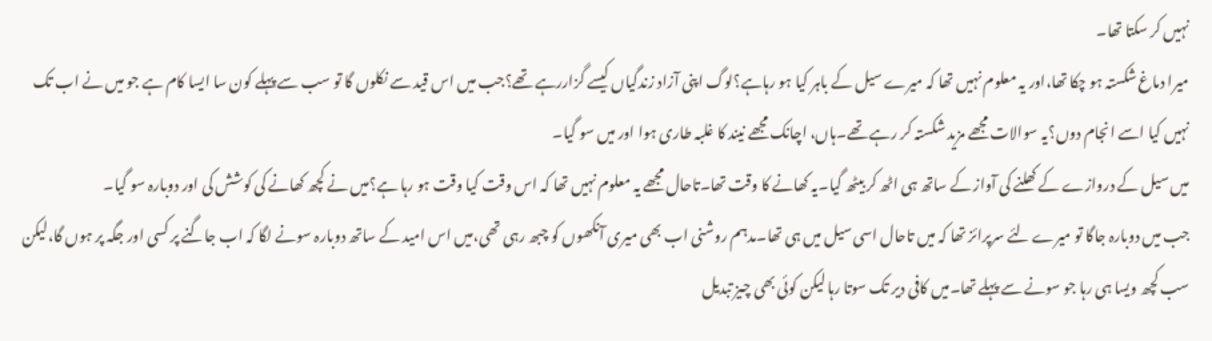نہیں کر سکتا تھا۔
میرا دماغ شکستہ ہو چکا تھا،اور یہ معلوم نہیں تھا کہ میرے سیل کے باہر کیا ہو رہاہے؟لوگ اپنی آزاد زندگیاں کیسے گزاررہے تھے؟جب میں اس قید سے نکلوں گا تو سب سے پہلے کون سا ایسا کام ہے جو میں نے اب تک نہیں کیا اسے انجام دوں؟یہ سوالات مجھے مزید شکستہ کر رہے تھے۔ہاں، اچانک مجھے نیند کا غلبہ طاری ہوا اور میں سو گیا۔
میں سیل کے دروازے کے کھلنے کی آواز کے ساتھ ہی اٹھ کر بیٹھ گیا۔یہ کھانے کا وقت تھا۔تاحال مجھے یہ معلوم نہیں تھا کہ اس وقت کیا وقت ہو رہا ہے؟میں نے کچھ کھانے کی کوشش کی اور دوبارہ سو گیا۔
جب میں دوبارہ جاگا تو میرے لئے سرپرائز تھا کہ میں تاحال اسی سیل میں ہی تھا۔مدہم روشنی اب بھی میری آنکھوں کو چبھ رہی تھی،میں اس امید کے ساتھ دوبارہ سونے لگا کہ اب جاگنے پر کسی اور جگہ پر ہوں گا،لیکن سب کچھ ویسا ہی رہا جو سونے سے پہلے تھا۔میں کافی دیر تک سوتا رہا لیکن کوئی بھی چیز تبدیل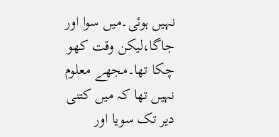نہیں ہوئی۔میں سوا اور جاگا،لیکن وقت کھو چکا تھا۔مجھے معلوم نہیں تھا کہ میں کتنی دیر تک سویا اور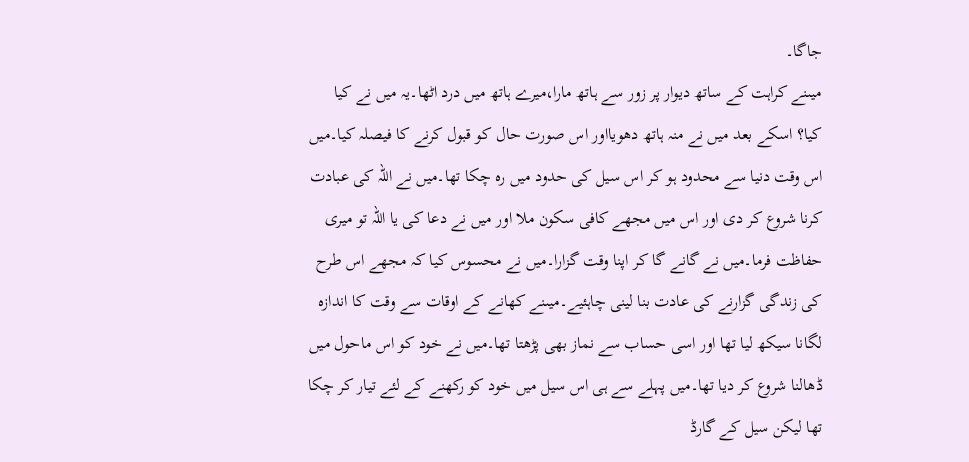جاگا۔
میںنے کراہت کے ساتھ دیوار پر زور سے ہاتھ مارا،میرے ہاتھ میں درد اٹھا۔یہ میں نے کیا کیا؟ اسکے بعد میں نے منہ ہاتھ دھویااور اس صورت حال کو قبول کرنے کا فیصلہ کیا۔میں اس وقت دنیا سے محدود ہو کر اس سیل کی حدود میں رہ چکا تھا۔میں نے اللہ کی عبادت کرنا شروع کر دی اور اس میں مجھے کافی سکون ملا اور میں نے دعا کی یا اللہ تو میری حفاظت فرما۔میں نے گانے گا کر اپنا وقت گزارا۔میں نے محسوس کیا کہ مجھے اس طرح کی زندگی گزارنے کی عادت بنا لینی چاہئیے۔میںنے کھانے کے اوقات سے وقت کا اندازہ لگانا سیکھ لیا تھا اور اسی حساب سے نماز بھی پڑھتا تھا۔میں نے خود کو اس ماحول میں ڈھالنا شروع کر دیا تھا۔میں پہلے سے ہی اس سیل میں خود کو رکھنے کے لئے تیار کر چکا تھا لیکن سیل کے گارڈ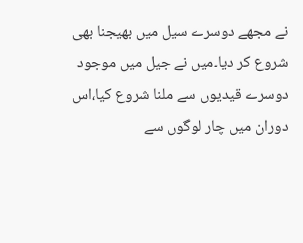نے مجھے دوسرے سیل میں بھیجنا بھی شروع کر دیا۔میں نے جیل میں موجود دوسرے قیدیوں سے ملنا شروع کیا،اس دوران میں چار لوگوں سے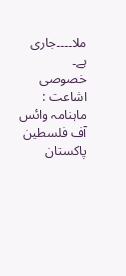ملا۔۔۔۔جاری ہے۔
خصوصی اشاعت : ماہنامہ وائس آف فلسطین پاکستان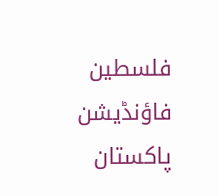فلسطین فاؤنڈیشن پاکستان